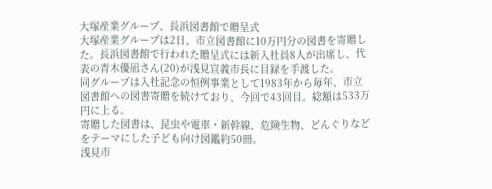大塚産業グループ、長浜図書館で贈呈式
大塚産業グループは2日、市立図書館に10万円分の図書を寄贈した。長浜図書館で行われた贈呈式には新入社員8人が出席し、代表の青木優凪さん(20)が浅見宣義市長に目録を手渡した。
同グループは入社記念の恒例事業として1983年から毎年、市立図書館への図書寄贈を続けており、今回で43回目。総額は533万円に上る。
寄贈した図書は、昆虫や電車・新幹線、危険生物、どんぐりなどをテーマにした子ども向け図鑑約50冊。
浅見市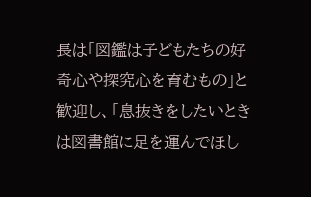長は「図鑑は子どもたちの好奇心や探究心を育むもの」と歓迎し、「息抜きをしたいときは図書館に足を運んでほし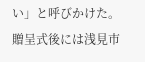い」と呼びかけた。
贈呈式後には浅見市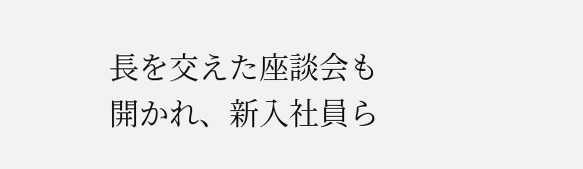長を交えた座談会も開かれ、新入社員ら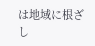は地域に根ざし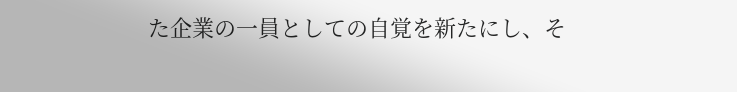た企業の一員としての自覚を新たにし、そ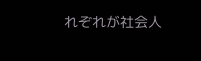れぞれが社会人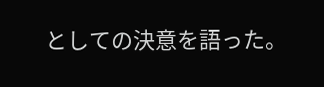としての決意を語った。